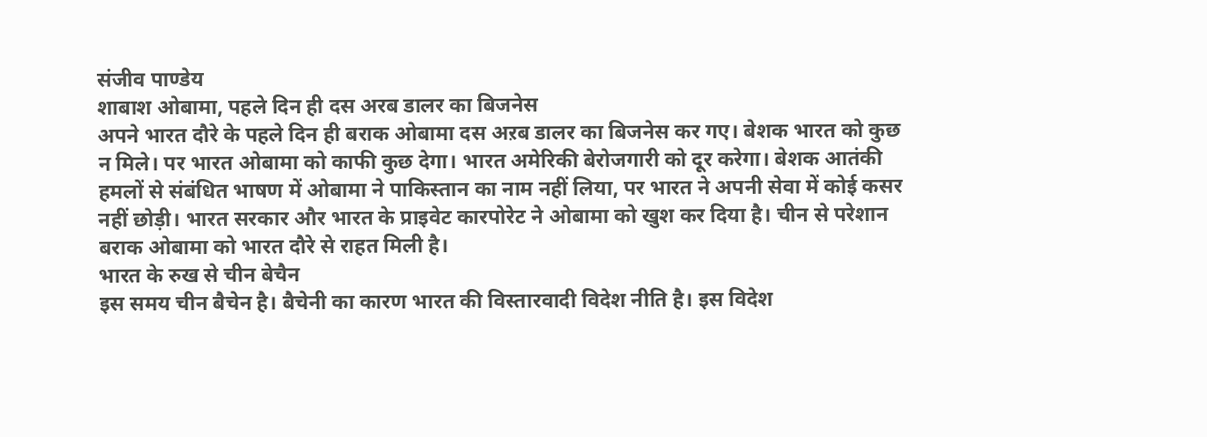संजीव पाण्डेय
शाबाश ओबामा, पहले दिन ही दस अरब डालर का बिजनेस
अपने भारत दौरे के पहले दिन ही बराक ओबामा दस अऱब डालर का बिजनेस कर गए। बेशक भारत को कुछ न मिले। पर भारत ओबामा को काफी कुछ देगा। भारत अमेरिकी बेरोजगारी को दूर करेगा। बेशक आतंकी हमलों से संबंधित भाषण में ओबामा ने पाकिस्तान का नाम नहीं लिया, पर भारत ने अपनी सेवा में कोई कसर नहीं छोड़ी। भारत सरकार और भारत के प्राइवेट कारपोरेट ने ओबामा को खुश कर दिया है। चीन से परेशान बराक ओबामा को भारत दौरे से राहत मिली है।
भारत के रुख से चीन बेचैन
इस समय चीन बैचेन है। बैचेनी का कारण भारत की विस्तारवादी विदेश नीति है। इस विदेश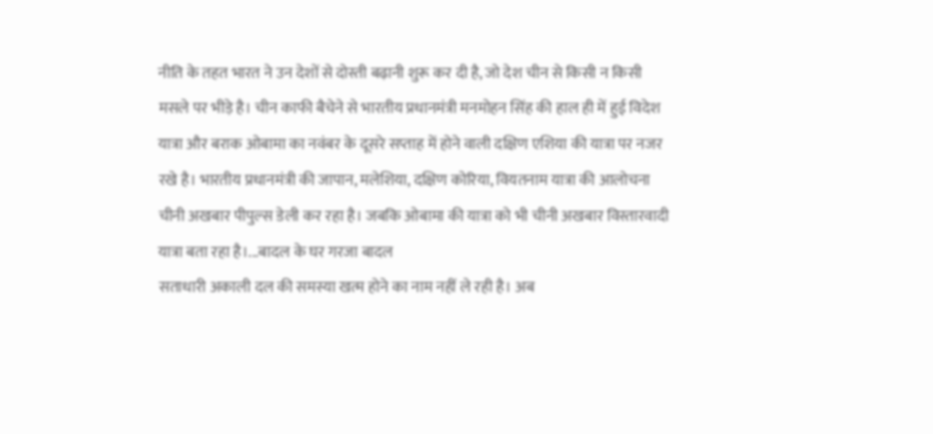नीति के तहत भारत ने उन देशों से दोस्ती बढ़ानी शुरू कर दी है, जो देश चीन से किसी न किसी मसले पर भीड़े है। चीन काफी बैचेने से भारतीय प्रधानमंत्री मनमोहन सिंह की हाल ही में हुई विदेश यात्रा और बराक ओबामा का नवंबर के दूसरे सप्ताह में होने वाली दक्षिण एशिया की यात्रा पर नजर रखे है। भारतीय प्रधानमंत्री की जापान, मलेशिया, दक्षिण कोरिया, वियतनाम यात्रा की आलोचना चीनी अखबार पीपुल्स डेली कर रहा है। जबकि ओबामा की यात्रा को भी चीनी अखबार विस्तारवादी यात्रा बता रहा है।...बादल के घर गरजा बादल
सताधारी अकाली दल की समस्या खत्म होने का नाम नहीं ले रही है। अब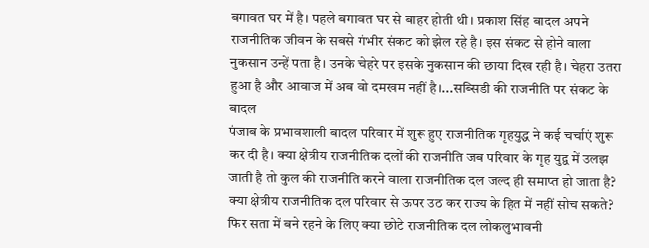बगावत घर में है। पहले बगावत घर से बाहर होती थी। प्रकाश सिंह बादल अपने राजनीतिक जीवन के सबसे गंभीर संकट को झेल रहे है। इस संकट से होने वाला नुकसान उन्हें पता है। उनके चेहरे पर इसके नुकसान की छाया दिख रही है। चेहरा उतरा हुआ है और आवाज में अब वो दमखम नहीं है।...सब्सिडी की राजनीति पर संकट के बादल
पंजाब के प्रभावशाली बादल परिवार में शुरू हुए राजनीतिक गृहयुद्ध ने कई चर्चाएं शुरू कर दी है। क्या क्षेत्रीय राजनीतिक दलों की राजनीति जब परिवार के गृह युद्व में उलझ जाती है तो कुल की राजनीति करने वाला राजनीतिक दल जल्द ही समाप्त हो जाता है? क्या क्षेत्रीय राजनीतिक दल परिवार से ऊपर उठ कर राज्य के हित में नहीं सोच सकते? फिर सता में बने रहने के लिए क्या छोटे राजनीतिक दल लोकलुभावनी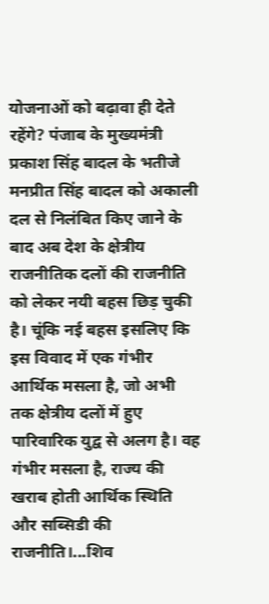योजनाओं को बढ़ावा ही देते रहेंगे? पंजाब के मुख्यमंत्री प्रकाश सिंह बादल के भतीजे मनप्रीत सिंह बादल को अकाली दल से निलंबित किए जाने के बाद अब देश के क्षेत्रीय राजनीतिक दलों की राजनीति को लेकर नयी बहस छिड़ चुकी है। चूंकि नई बहस इसलिए कि इस विवाद में एक गंभीर आर्थिक मसला है, जो अभी तक क्षेत्रीय दलों में हुए पारिवारिक युद्व से अलग है। वह गंभीर मसला है, राज्य की खराब होती आर्थिक स्थिति और सब्सिडी की राजनीति।...शिव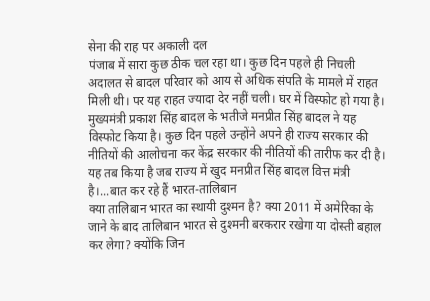सेना की राह पर अकाली दल
पंजाब में सारा कुछ ठीक चल रहा था। कुछ दिन पहले ही निचली अदालत से बादल परिवार को आय से अधिक संपति के मामले में राहत मिली थी। पर यह राहत ज्यादा देर नहीं चली। घर में विस्फोट हो गया है। मुख्यमंत्री प्रकाश सिंह बादल के भतीजे मनप्रीत सिंह बादल ने यह विस्फोट किया है। कुछ दिन पहले उन्होंने अपने ही राज्य सरकार की नीतियों की आलोचना कर केंद्र सरकार की नीतियों की तारीफ कर दी है। यह तब किया है जब राज्य में खुद मनप्रीत सिंह बादल वित्त मंत्री है।...बात कर रहे हैं भारत-तालिबान
क्या तालिबान भारत का स्थायी दुश्मन है? क्या 2011 में अमेरिका के जाने के बाद तालिबान भारत से दुश्मनी बरकरार रखेगा या दोस्ती बहाल कर लेगा? क्योंकि जिन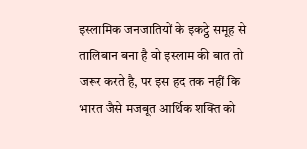इस्लामिक जनजातियों के इकट्ठे समूह से तालिबान बना है वो इस्लाम की बात तो जरूर करते है, पर इस हद तक नहीं कि भारत जैसे मजबूत आर्थिक शक्ति को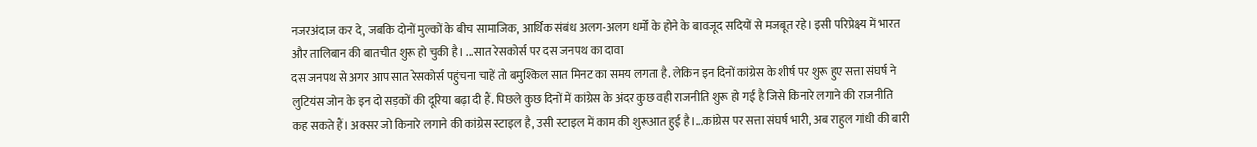नजरअंदाज कर दे, जबकि दोनों मुल्कों के बीच सामाजिक, आर्थिक संबंध अलग-अलग धर्मों के होने के बावजूद सदियों से मजबूत रहे। इसी परिप्रेक्ष्य में भारत और तालिबान की बातचीत शुरू हो चुकी है। ...सात रेसकोर्स पर दस जनपथ का दावा
दस जनपथ से अगर आप सात रेसकोर्स पहुंचना चाहें तो बमुश्किल सात मिनट का समय लगता है. लेकिन इन दिनों कांग्रेस के शीर्ष पर शुरू हुए सत्ता संघर्ष ने लुटियंस जोन के इन दो सड़कों की दूरिया बढ़ा दी हैं. पिछले कुछ दिनों में कांग्रेस के अंदर कुछ वही राजनीति शुरू हो गई है जिसे किनारे लगाने की राजनीति कह सकते हैं। अक्सर जो किनारे लगाने की कांग्रेस स्टाइल है, उसी स्टाइल में काम की शुरूआत हुई है।...कांग्रेस पर सत्ता संघर्ष भारी, अब राहुल गांधी की बारी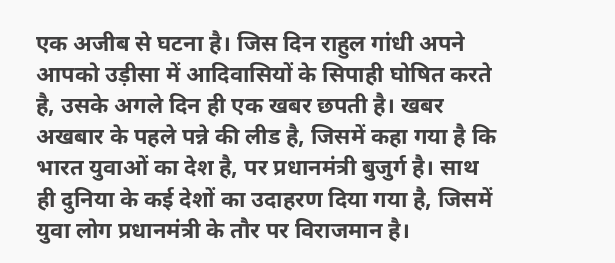एक अजीब से घटना है। जिस दिन राहुल गांधी अपने आपको उड़ीसा में आदिवासियों के सिपाही घोषित करते है, उसके अगले दिन ही एक खबर छपती है। खबर अखबार के पहले पन्ने की लीड है, जिसमें कहा गया है कि भारत युवाओं का देश है, पर प्रधानमंत्री बुजुर्ग है। साथ ही दुनिया के कई देशों का उदाहरण दिया गया है, जिसमें युवा लोग प्रधानमंत्री के तौर पर विराजमान है।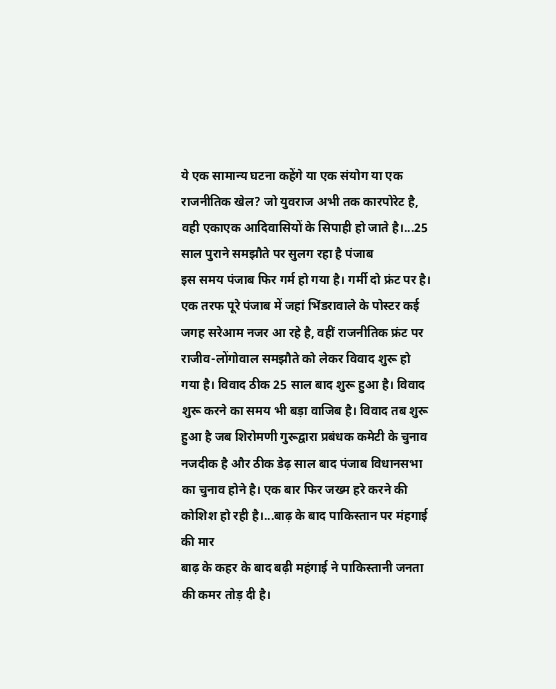ये एक सामान्य घटना कहेंगे या एक संयोग या एक राजनीतिक खेल? जो युवराज अभी तक कारपोरेट है, वही एकाएक आदिवासियों के सिपाही हो जाते है।...25 साल पुराने समझौते पर सुलग रहा है पंजाब
इस समय पंजाब फिर गर्म हो गया है। गर्मी दो फ्रंट पर है। एक तरफ पूरे पंजाब में जहां भिंडरावाले के पोस्टर कई जगह सरेआम नजर आ रहे है, वहीं राजनीतिक फ्रंट पर राजीव-लोंगोवाल समझौते को लेकर विवाद शुरू हो गया है। विवाद ठीक 25 साल बाद शुरू हुआ है। विवाद शुरू करने का समय भी बड़ा वाजिब है। विवाद तब शुरू हुआ है जब शिरोमणी गुरूद्वारा प्रबंधक कमेटी के चुनाव नजदीक है और ठीक डेढ़ साल बाद पंजाब विधानसभा का चुनाव होने है। एक बार फिर जख्म हरे करने की कोशिश हो रही है।...बाढ़ के बाद पाकिस्तान पर मंहगाई की मार
बाढ़ के कहर के बाद बढ़ी महंगाई ने पाकिस्तानी जनता की कमर तोड़ दी है।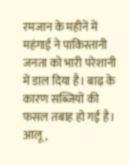रमजान के महीनें में महंगाई ने पाकिस्तानी जनता को भारी परेशानी में डाल दिया है। बाढ़ के कारण सब्जियों की फसल तबाह हो गई है। आलू,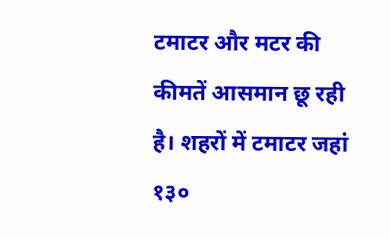टमाटर और मटर की कीमतें आसमान छू रही है। शहरों में टमाटर जहां १३०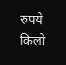रुपये किलो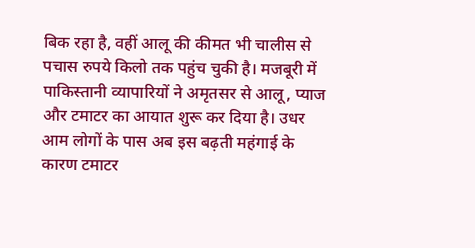बिक रहा है, वहीं आलू की कीमत भी चालीस से पचास रुपये किलो तक पहुंच चुकी है। मजबूरी में पाकिस्तानी व्यापारियों ने अमृतसर से आलू, प्याज और टमाटर का आयात शुरू कर दिया है। उधर आम लोगों के पास अब इस बढ़ती महंगाई के कारण टमाटर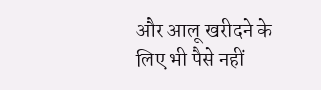और आलू खरीदने के लिए भी पैसे नहीं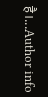है।...Author info